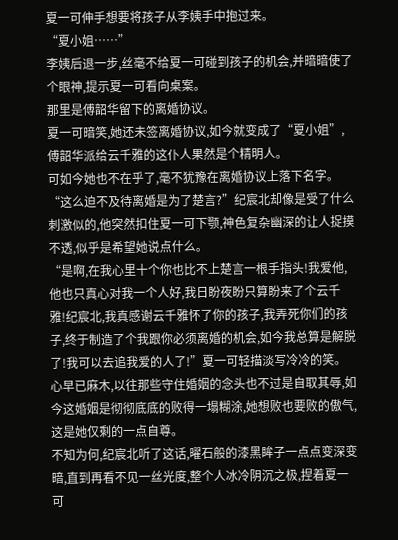夏一可伸手想要将孩子从李姨手中抱过来。
“夏小姐……”
李姨后退一步,丝毫不给夏一可碰到孩子的机会,并暗暗使了个眼神,提示夏一可看向桌案。
那里是傅韶华留下的离婚协议。
夏一可暗笑,她还未签离婚协议,如今就变成了“夏小姐”,傅韶华派给云千雅的这仆人果然是个精明人。
可如今她也不在乎了,毫不犹豫在离婚协议上落下名字。
“这么迫不及待离婚是为了楚言?”纪宸北却像是受了什么刺激似的,他突然扣住夏一可下颚,神色复杂幽深的让人捉摸不透,似乎是希望她说点什么。
“是啊,在我心里十个你也比不上楚言一根手指头!我爱他,他也只真心对我一个人好,我日盼夜盼只算盼来了个云千雅!纪宸北,我真感谢云千雅怀了你的孩子,我弄死你们的孩子,终于制造了个我跟你必须离婚的机会,如今我总算是解脱了!我可以去追我爱的人了!”夏一可轻描淡写冷冷的笑。
心早已麻木,以往那些守住婚姻的念头也不过是自取其辱,如今这婚姻是彻彻底底的败得一塌糊涂,她想败也要败的傲气,这是她仅剩的一点自尊。
不知为何,纪宸北听了这话,曜石般的漆黑眸子一点点变深变暗,直到再看不见一丝光度,整个人冰冷阴沉之极,捏着夏一可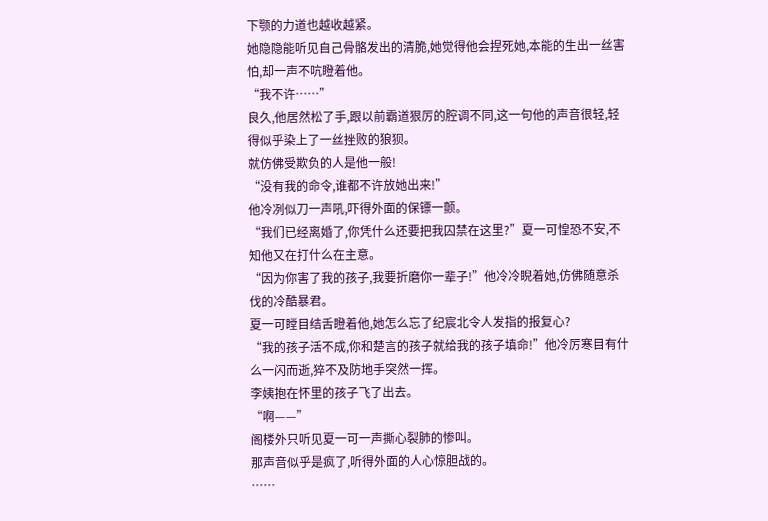下颚的力道也越收越紧。
她隐隐能听见自己骨骼发出的清脆,她觉得他会捏死她,本能的生出一丝害怕,却一声不吭瞪着他。
“我不许……”
良久,他居然松了手,跟以前霸道狠厉的腔调不同,这一句他的声音很轻,轻得似乎染上了一丝挫败的狼狈。
就仿佛受欺负的人是他一般!
“没有我的命令,谁都不许放她出来!”
他冷冽似刀一声吼,吓得外面的保镖一颤。
“我们已经离婚了,你凭什么还要把我囚禁在这里?”夏一可惶恐不安,不知他又在打什么在主意。
“因为你害了我的孩子,我要折磨你一辈子!”他冷冷睨着她,仿佛随意杀伐的冷酷暴君。
夏一可瞠目结舌瞪着他,她怎么忘了纪宸北令人发指的报复心?
“我的孩子活不成,你和楚言的孩子就给我的孩子填命!”他冷厉寒目有什么一闪而逝,猝不及防地手突然一挥。
李姨抱在怀里的孩子飞了出去。
“啊——”
阁楼外只听见夏一可一声撕心裂肺的惨叫。
那声音似乎是疯了,听得外面的人心惊胆战的。
……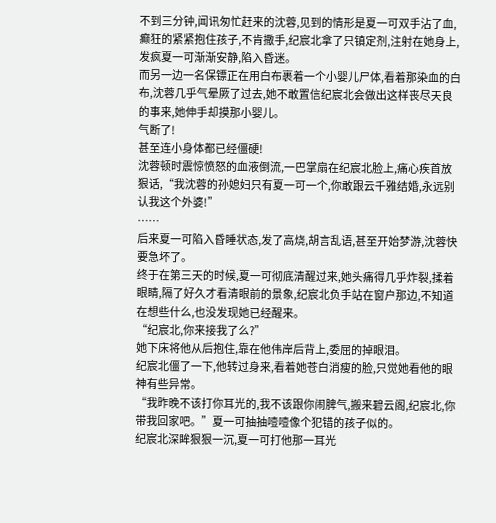不到三分钟,闻讯匆忙赶来的沈蓉,见到的情形是夏一可双手沾了血,癫狂的紧紧抱住孩子,不肯撒手,纪宸北拿了只镇定剂,注射在她身上,发疯夏一可渐渐安静,陷入昏迷。
而另一边一名保镖正在用白布裹着一个小婴儿尸体,看着那染血的白布,沈蓉几乎气晕厥了过去,她不敢置信纪宸北会做出这样丧尽天良的事来,她伸手却摸那小婴儿。
气断了!
甚至连小身体都已经僵硬!
沈蓉顿时震惊愤怒的血液倒流,一巴掌扇在纪宸北脸上,痛心疾首放狠话,“我沈蓉的孙媳妇只有夏一可一个,你敢跟云千雅结婚,永远别认我这个外婆!”
……
后来夏一可陷入昏睡状态,发了高烧,胡言乱语,甚至开始梦游,沈蓉快要急坏了。
终于在第三天的时候,夏一可彻底清醒过来,她头痛得几乎炸裂,揉着眼睛,隔了好久才看清眼前的景象,纪宸北负手站在窗户那边,不知道在想些什么,也没发现她已经醒来。
“纪宸北,你来接我了么?”
她下床将他从后抱住,靠在他伟岸后背上,委屈的掉眼泪。
纪宸北僵了一下,他转过身来,看着她苍白消瘦的脸,只觉她看他的眼神有些异常。
“我昨晚不该打你耳光的,我不该跟你闹脾气,搬来碧云阁,纪宸北,你带我回家吧。”夏一可抽抽噎噎像个犯错的孩子似的。
纪宸北深眸狠狠一沉,夏一可打他那一耳光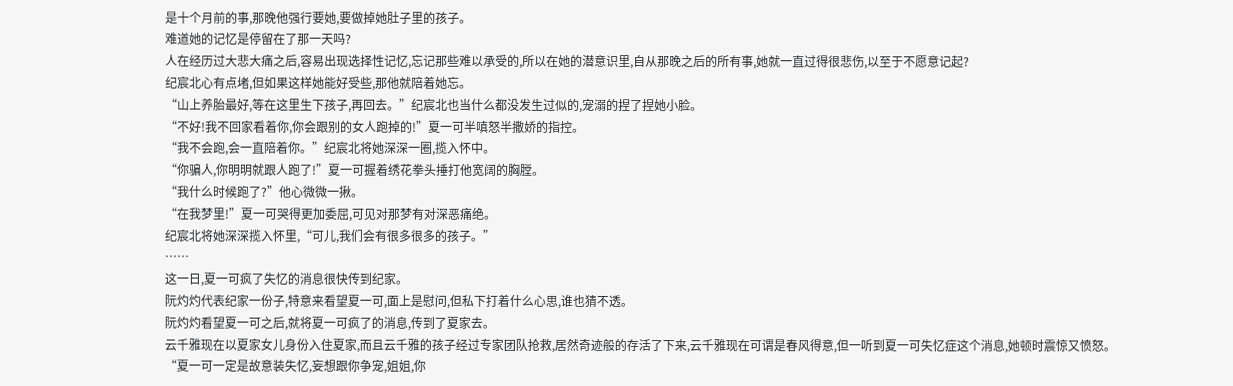是十个月前的事,那晚他强行要她,要做掉她肚子里的孩子。
难道她的记忆是停留在了那一天吗?
人在经历过大悲大痛之后,容易出现选择性记忆,忘记那些难以承受的,所以在她的潜意识里,自从那晚之后的所有事,她就一直过得很悲伤,以至于不愿意记起?
纪宸北心有点堵,但如果这样她能好受些,那他就陪着她忘。
“山上养胎最好,等在这里生下孩子,再回去。”纪宸北也当什么都没发生过似的,宠溺的捏了捏她小脸。
“不好!我不回家看着你,你会跟别的女人跑掉的!”夏一可半嗔怒半撒娇的指控。
“我不会跑,会一直陪着你。”纪宸北将她深深一圈,揽入怀中。
“你骗人,你明明就跟人跑了!”夏一可握着绣花拳头捶打他宽阔的胸膛。
“我什么时候跑了?”他心微微一揪。
“在我梦里!”夏一可哭得更加委屈,可见对那梦有对深恶痛绝。
纪宸北将她深深揽入怀里,“可儿,我们会有很多很多的孩子。”
……
这一日,夏一可疯了失忆的消息很快传到纪家。
阮灼灼代表纪家一份子,特意来看望夏一可,面上是慰问,但私下打着什么心思,谁也猜不透。
阮灼灼看望夏一可之后,就将夏一可疯了的消息,传到了夏家去。
云千雅现在以夏家女儿身份入住夏家,而且云千雅的孩子经过专家团队抢救,居然奇迹般的存活了下来,云千雅现在可谓是春风得意,但一听到夏一可失忆症这个消息,她顿时震惊又愤怒。
“夏一可一定是故意装失忆,妄想跟你争宠,姐姐,你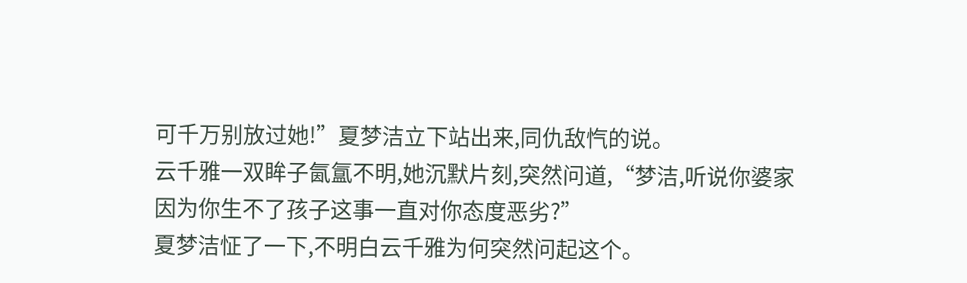可千万别放过她!”夏梦洁立下站出来,同仇敌忾的说。
云千雅一双眸子氤氲不明,她沉默片刻,突然问道,“梦洁,听说你婆家因为你生不了孩子这事一直对你态度恶劣?”
夏梦洁怔了一下,不明白云千雅为何突然问起这个。